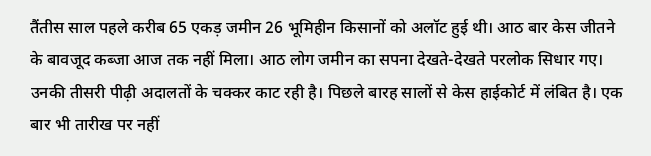तैंतीस साल पहले करीब 65 एकड़ जमीन 26 भूमिहीन किसानों को अलॉट हुई थी। आठ बार केस जीतने के बावजूद कब्जा आज तक नहीं मिला। आठ लोग जमीन का सपना देखते-देखते परलोक सिधार गए। उनकी तीसरी पीढ़ी अदालतों के चक्कर काट रही है। पिछले बारह सालों से केस हाईकोर्ट में लंबित है। एक बार भी तारीख पर नहीं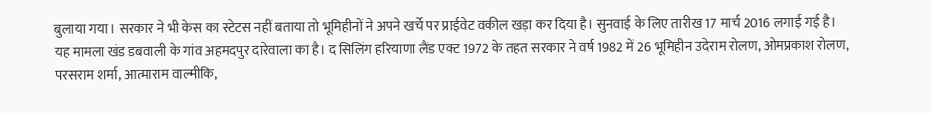बुलाया गया। सरकार ने भी केस का स्टेटस नहीं बताया तो भूमिहीनों ने अपने खर्चे पर प्राईवेट वकील खड़ा कर दिया है। सुनवाई के लिए तारीख 17 मार्च 2016 लगाई गई है।
यह मामला खंड डबवाली के गांव अहमदपुर दारेवाला का है। द सिलिंग हरियाणा लैंड एक्ट 1972 के तहत सरकार ने वर्ष 1982 में 26 भूमिहीन उदेराम रोलण, ओमप्रकाश रोलण, परसराम शर्मा, आत्माराम वाल्मीकि,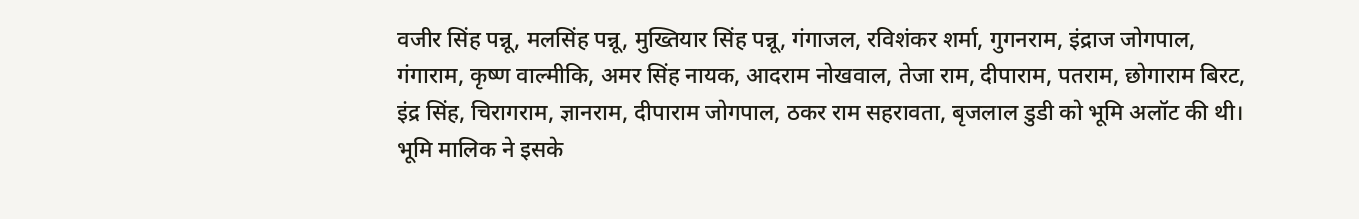वजीर सिंह पन्नू, मलसिंह पन्नू, मुख्तियार सिंह पन्नू, गंगाजल, रविशंकर शर्मा, गुगनराम, इंद्राज जोगपाल, गंगाराम, कृष्ण वाल्मीकि, अमर सिंह नायक, आदराम नोखवाल, तेजा राम, दीपाराम, पतराम, छोगाराम बिरट, इंद्र सिंह, चिरागराम, ज्ञानराम, दीपाराम जोगपाल, ठकर राम सहरावता, बृजलाल डुडी को भूमि अलॉट की थी। भूमि मालिक ने इसके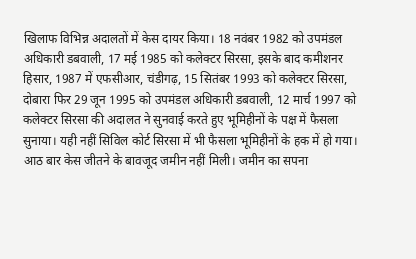खिलाफ विभिन्न अदालतों में केस दायर किया। 18 नवंबर 1982 को उपमंडल अधिकारी डबवाली, 17 मई 1985 को कलेक्टर सिरसा, इसके बाद कमीशनर हिसार, 1987 में एफसीआर, चंडीगढ़, 15 सितंबर 1993 को कलेक्टर सिरसा, दोबारा फिर 29 जून 1995 को उपमंडल अधिकारी डबवाली, 12 मार्च 1997 को कलेक्टर सिरसा की अदालत ने सुनवाई करते हुए भूमिहीनों के पक्ष में फैसला सुनाया। यही नहीं सिविल कोर्ट सिरसा में भी फैसला भूमिहीनों के हक में हो गया। आठ बार केस जीतने के बावजूद जमीन नहीं मिली। जमीन का सपना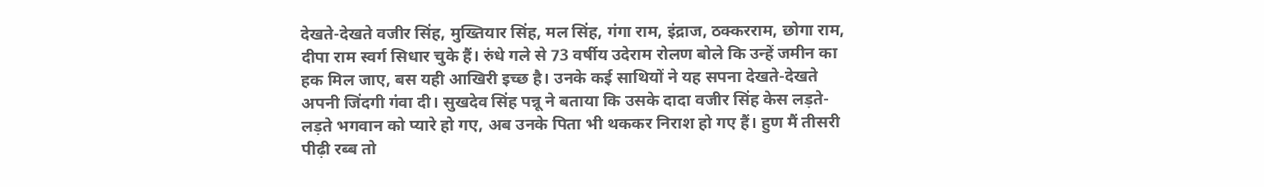देखते-देखते वजीर सिंह, मुख्तियार सिंह, मल सिंह, गंगा राम, इंद्राज, ठक्करराम, छोगा राम, दीपा राम स्वर्ग सिधार चुके हैं। रुंधे गले से 73 वर्षीय उदेराम रोलण बोले कि उन्हें जमीन का हक मिल जाए, बस यही आखिरी इच्छ है। उनके कई साथियों ने यह सपना देखते-देखते अपनी जिंदगी गंवा दी। सुखदेव सिंह पन्नू ने बताया कि उसके दादा वजीर सिंह केस लड़ते-लड़ते भगवान को प्यारे हो गए, अब उनके पिता भी थककर निराश हो गए हैं। हुण मैं तीसरी पीढ़ी रब्ब तो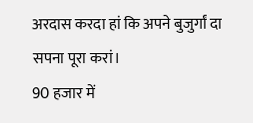अरदास करदा हां कि अपने बुजुर्गां दा सपना पूरा करां।
90 हजार में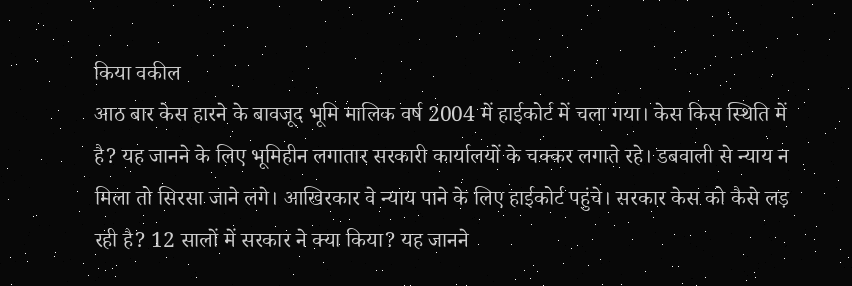किया वकील
आठ बार केस हारने के बावजूद भूमि मालिक वर्ष 2004 में हाईकोर्ट में चला गया। केस किस स्थिति में है? यह जानने के लिए भूमिहीन लगातार सरकारी कार्यालयों के चक्कर लगाते रहे। डबवाली से न्याय न मिला तो सिरसा जाने लगे। आखिरकार वे न्याय पाने के लिए हाईकोर्ट पहुंचे। सरकार केस को कैसे लड़ रही है? 12 सालों में सरकार ने क्या किया? यह जानने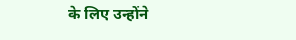के लिए उन्होंने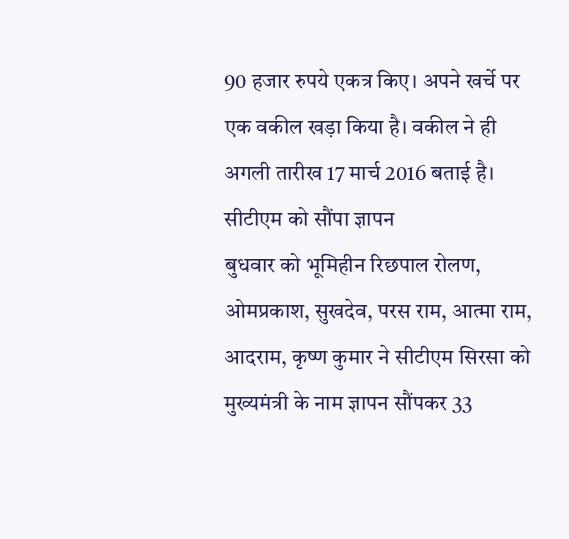90 हजार रुपये एकत्र किए। अपने खर्चे पर एक वकील खड़ा किया है। वकील ने ही अगली तारीख 17 मार्च 2016 बताई है।
सीटीएम को सौंपा ज्ञापन
बुधवार को भूमिहीन रिछपाल रोलण, ओमप्रकाश, सुखदेव, परस राम, आत्मा राम, आदराम, कृष्ण कुमार ने सीटीएम सिरसा को मुख्यमंत्री के नाम ज्ञापन सौंपकर 33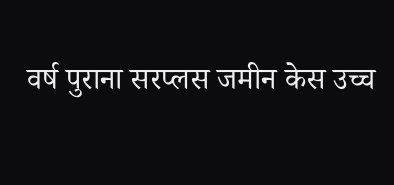वर्ष पुराना सरप्लस जमीन केस उच्च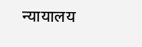न्यायालय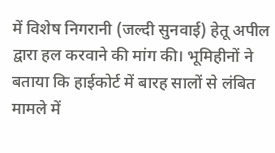में विशेष निगरानी (जल्दी सुनवाई) हेतू अपील द्वारा हल करवाने की मांग की। भूमिहीनों ने बताया कि हाईकोर्ट में बारह सालों से लंबित मामले में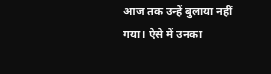आज तक उन्हें बुलाया नहीं गया। ऐसे में उनका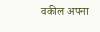वकील अपना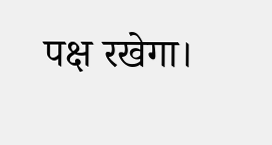पक्ष रखेगा।